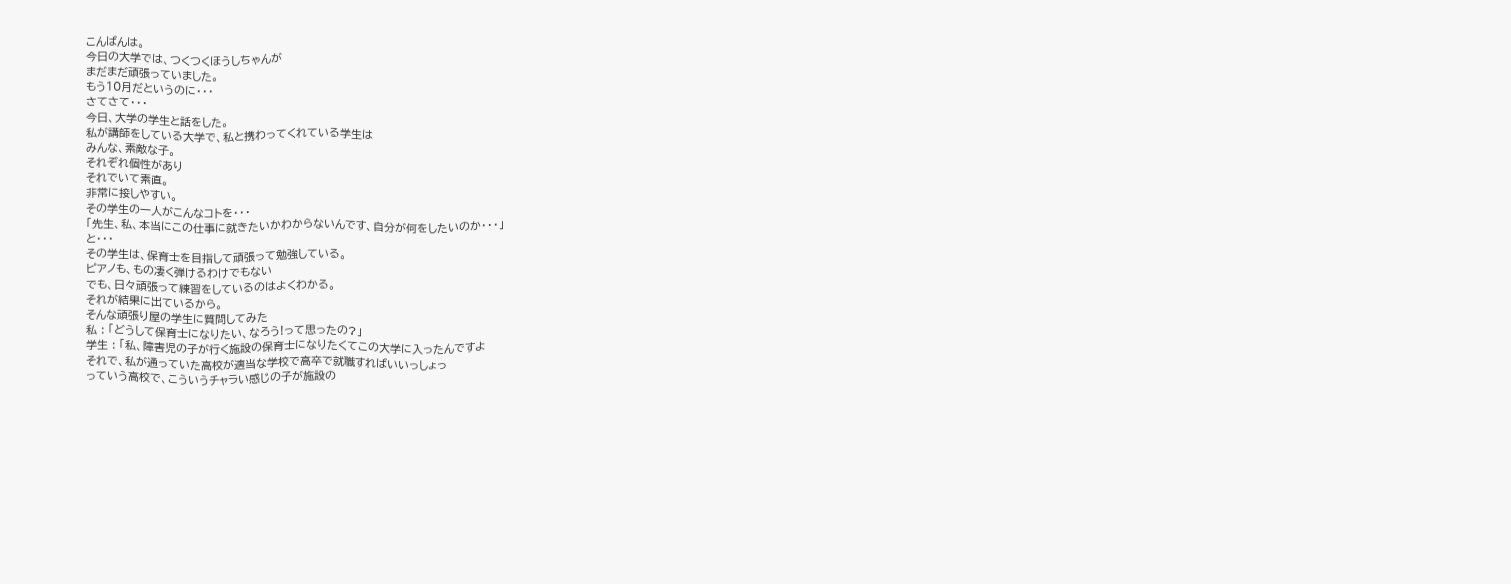こんばんは。
今日の大学では、つくつくほうしちゃんが
まだまだ頑張っていました。
もう10月だというのに・・・
さてさて・・・
今日、大学の学生と話をした。
私が講師をしている大学で、私と携わってくれている学生は
みんな、素敵な子。
それぞれ個性があり
それでいて素直。
非常に接しやすい。
その学生の一人がこんなコトを・・・
「先生、私、本当にこの仕事に就きたいかわからないんです、自分が何をしたいのか・・・」
と・・・
その学生は、保育士を目指して頑張って勉強している。
ピアノも、もの凄く弾けるわけでもない
でも、日々頑張って練習をしているのはよくわかる。
それが結果に出ているから。
そんな頑張り屋の学生に質問してみた
私 : 「どうして保育士になりたい、なろう!って思ったの?」
学生 : 「私、障害児の子が行く施設の保育士になりたくてこの大学に入ったんですよ
それで、私が通っていた高校が適当な学校で高卒で就職すればいいっしょっ
っていう高校で、こういうチャラい感じの子が施設の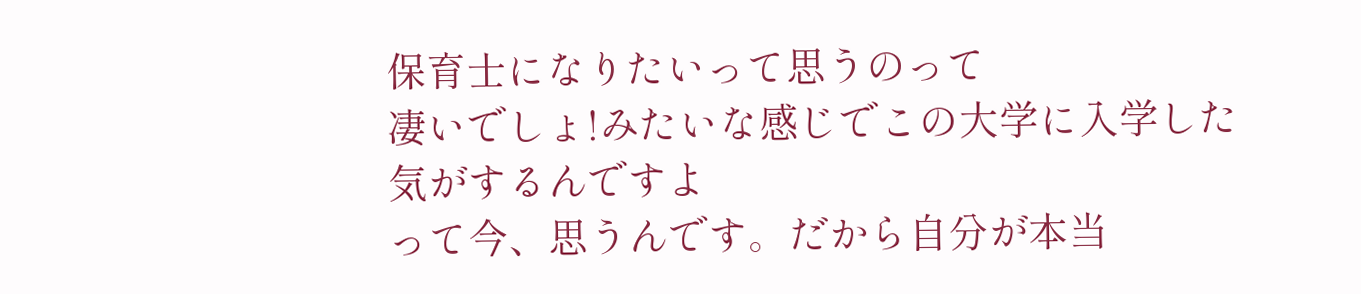保育士になりたいって思うのって
凄いでしょ!みたいな感じでこの大学に入学した気がするんですよ
って今、思うんです。だから自分が本当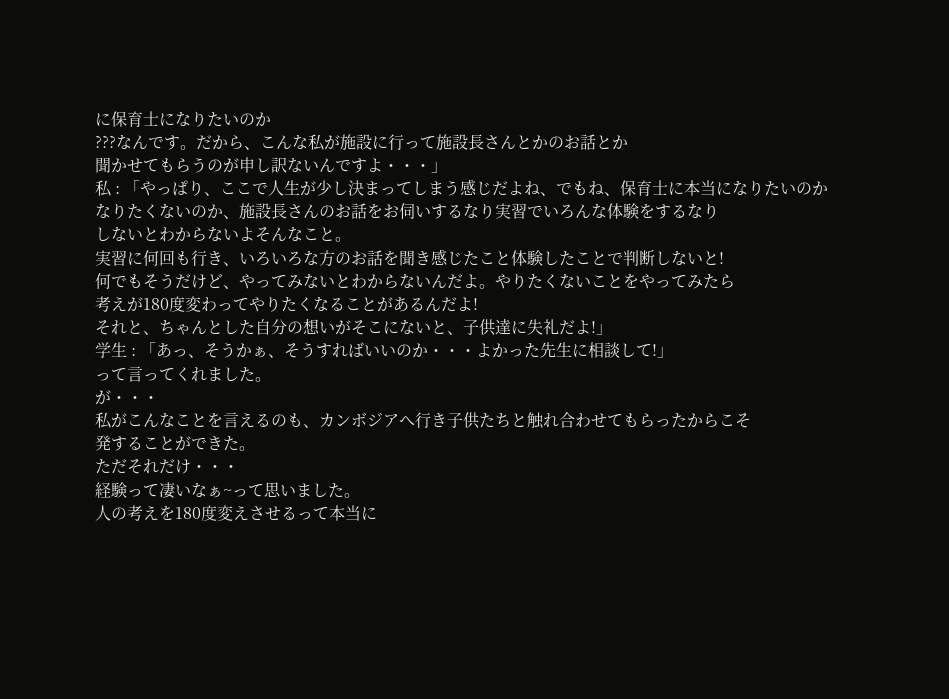に保育士になりたいのか
???なんです。だから、こんな私が施設に行って施設長さんとかのお話とか
聞かせてもらうのが申し訳ないんですよ・・・」
私 : 「やっぱり、ここで人生が少し決まってしまう感じだよね、でもね、保育士に本当になりたいのか
なりたくないのか、施設長さんのお話をお伺いするなり実習でいろんな体験をするなり
しないとわからないよそんなこと。
実習に何回も行き、いろいろな方のお話を聞き感じたこと体験したことで判断しないと!
何でもそうだけど、やってみないとわからないんだよ。やりたくないことをやってみたら
考えが180度変わってやりたくなることがあるんだよ!
それと、ちゃんとした自分の想いがそこにないと、子供達に失礼だよ!」
学生 : 「あっ、そうかぁ、そうすればいいのか・・・よかった先生に相談して!」
って言ってくれました。
が・・・
私がこんなことを言えるのも、カンボジアへ行き子供たちと触れ合わせてもらったからこそ
発することができた。
ただそれだけ・・・
経験って凄いなぁ~って思いました。
人の考えを180度変えさせるって本当に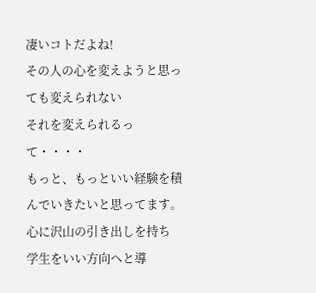凄いコトだよね!
その人の心を変えようと思っても変えられない
それを変えられるって・・・・
もっと、もっといい経験を積んでいきたいと思ってます。
心に沢山の引き出しを持ち
学生をいい方向へと導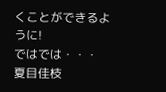くことができるように!
ではでは・・・
夏目佳枝